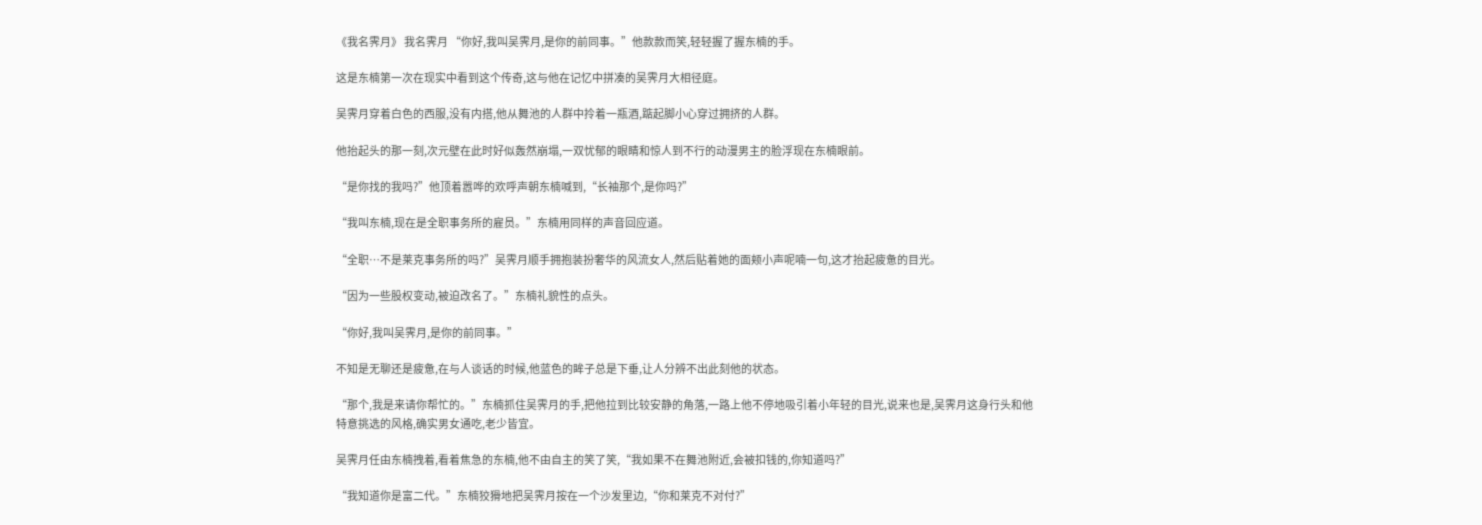《我名霁月》 我名霁月 “你好,我叫吴霁月,是你的前同事。”他款款而笑,轻轻握了握东楠的手。

这是东楠第一次在现实中看到这个传奇,这与他在记忆中拼凑的吴霁月大相径庭。

吴霁月穿着白色的西服,没有内搭,他从舞池的人群中拎着一瓶酒,踮起脚小心穿过拥挤的人群。

他抬起头的那一刻,次元壁在此时好似轰然崩塌,一双忧郁的眼睛和惊人到不行的动漫男主的脸浮现在东楠眼前。

“是你找的我吗?”他顶着嚣哗的欢呼声朝东楠喊到,“长袖那个,是你吗?”

“我叫东楠,现在是全职事务所的雇员。”东楠用同样的声音回应道。

“全职…不是莱克事务所的吗?”吴霁月顺手拥抱装扮奢华的风流女人,然后贴着她的面颊小声呢喃一句,这才抬起疲惫的目光。

“因为一些股权变动,被迫改名了。”东楠礼貌性的点头。

“你好,我叫吴霁月,是你的前同事。”

不知是无聊还是疲惫,在与人谈话的时候,他蓝色的眸子总是下垂,让人分辨不出此刻他的状态。

“那个,我是来请你帮忙的。”东楠抓住吴霁月的手,把他拉到比较安静的角落,一路上他不停地吸引着小年轻的目光,说来也是,吴霁月这身行头和他特意挑选的风格,确实男女通吃,老少皆宜。

吴霁月任由东楠拽着,看着焦急的东楠,他不由自主的笑了笑,“我如果不在舞池附近,会被扣钱的,你知道吗?”

“我知道你是富二代。”东楠狡猾地把吴霁月按在一个沙发里边,“你和莱克不对付?”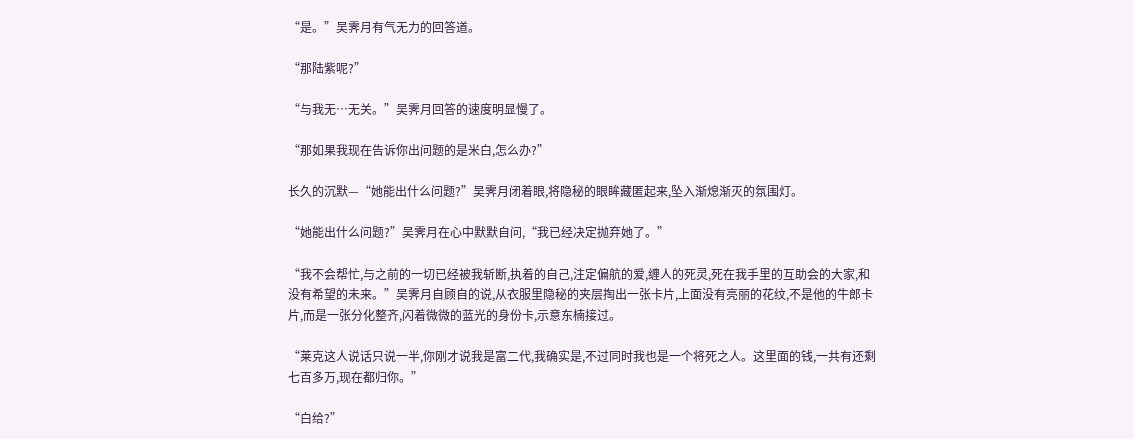“是。”吴霁月有气无力的回答道。

“那陆紫呢?”

“与我无…无关。”吴霁月回答的速度明显慢了。

“那如果我现在告诉你出问题的是米白,怎么办?”

长久的沉默—“她能出什么问题?”吴霁月闭着眼,将隐秘的眼眸藏匿起来,坠入渐熄渐灭的氛围灯。

“她能出什么问题?”吴霁月在心中默默自问,“我已经决定抛弃她了。”

“我不会帮忙,与之前的一切已经被我斩断,执着的自己,注定偏航的爱,缠人的死灵,死在我手里的互助会的大家,和没有希望的未来。”吴霁月自顾自的说,从衣服里隐秘的夹层掏出一张卡片,上面没有亮丽的花纹,不是他的牛郎卡片,而是一张分化整齐,闪着微微的蓝光的身份卡,示意东楠接过。

“莱克这人说话只说一半,你刚才说我是富二代,我确实是,不过同时我也是一个将死之人。这里面的钱,一共有还剩七百多万,现在都归你。”

“白给?”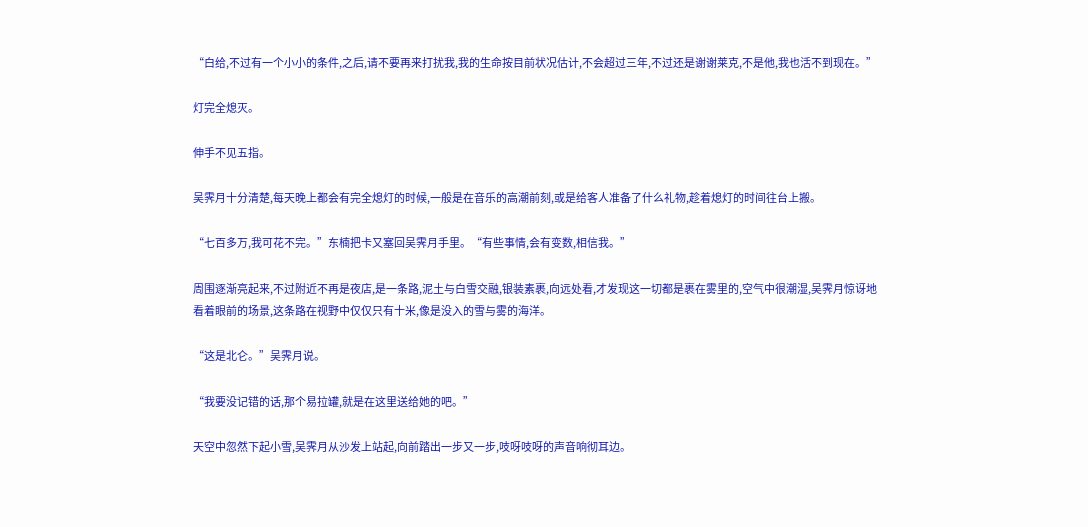“白给,不过有一个小小的条件,之后,请不要再来打扰我,我的生命按目前状况估计,不会超过三年,不过还是谢谢莱克,不是他,我也活不到现在。”

灯完全熄灭。

伸手不见五指。

吴霁月十分清楚,每天晚上都会有完全熄灯的时候,一般是在音乐的高潮前刻,或是给客人准备了什么礼物,趁着熄灯的时间往台上搬。

“七百多万,我可花不完。”东楠把卡又塞回吴霁月手里。“有些事情,会有变数,相信我。”

周围逐渐亮起来,不过附近不再是夜店,是一条路,泥土与白雪交融,银装素裹,向远处看,才发现这一切都是裹在雾里的,空气中很潮湿,吴霁月惊讶地看着眼前的场景,这条路在视野中仅仅只有十米,像是没入的雪与雾的海洋。

“这是北仑。”吴霁月说。

“我要没记错的话,那个易拉罐,就是在这里送给她的吧。”

天空中忽然下起小雪,吴霁月从沙发上站起,向前踏出一步又一步,吱呀吱呀的声音响彻耳边。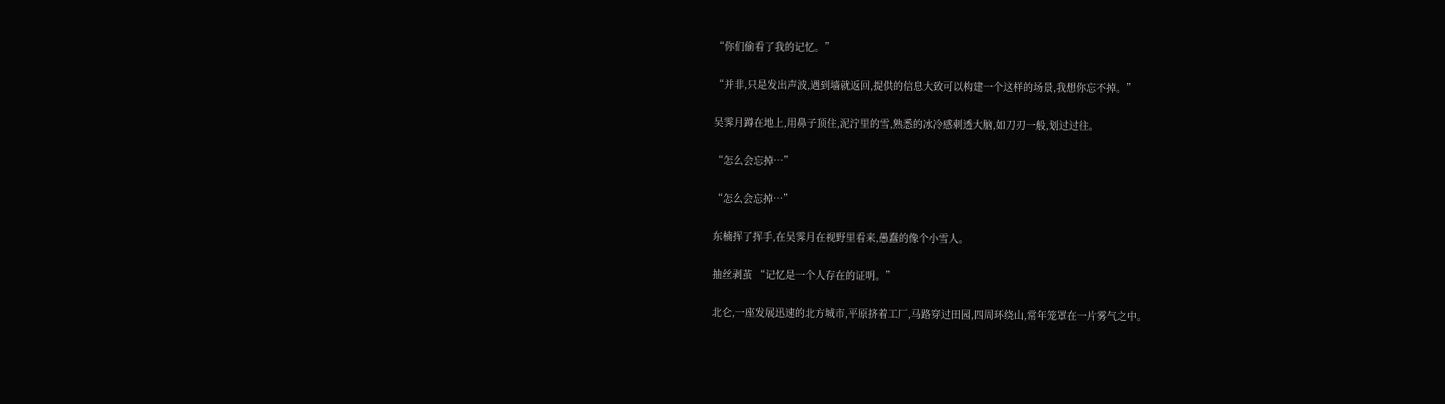“你们偷看了我的记忆。”

“并非,只是发出声波,遇到墙就返回,提供的信息大致可以构建一个这样的场景,我想你忘不掉。”

吴霁月蹲在地上,用鼻子顶住,泥泞里的雪,熟悉的冰冷感刺透大脑,如刀刃一般,划过过往。

“怎么会忘掉…”

“怎么会忘掉…”

东楠挥了挥手,在吴霁月在视野里看来,愚蠢的像个小雪人。

抽丝剥茧 “记忆是一个人存在的证明。”

北仑,一座发展迅速的北方城市,平原挤着工厂,马路穿过田园,四周环绕山,常年笼罩在一片雾气之中。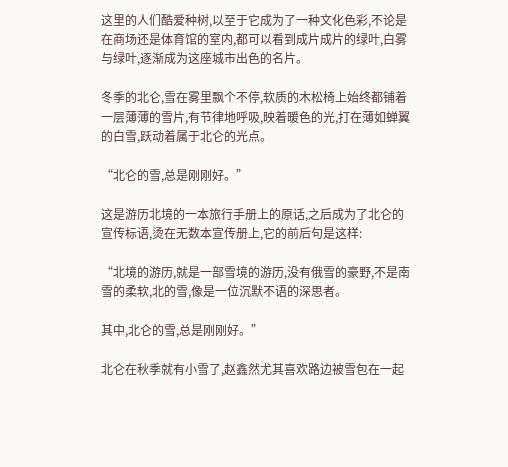这里的人们酷爱种树,以至于它成为了一种文化色彩,不论是在商场还是体育馆的室内,都可以看到成片成片的绿叶,白雾与绿叶,逐渐成为这座城市出色的名片。

冬季的北仑,雪在雾里飘个不停,软质的木松椅上始终都铺着一层薄薄的雪片,有节律地呼吸,映着暖色的光,打在薄如蝉翼的白雪,跃动着属于北仑的光点。

“北仑的雪,总是刚刚好。”

这是游历北境的一本旅行手册上的原话,之后成为了北仑的宣传标语,烫在无数本宣传册上,它的前后句是这样:

“北境的游历,就是一部雪境的游历,没有俄雪的豪野,不是南雪的柔软,北的雪,像是一位沉默不语的深思者。

其中,北仑的雪,总是刚刚好。”

北仑在秋季就有小雪了,赵鑫然尤其喜欢路边被雪包在一起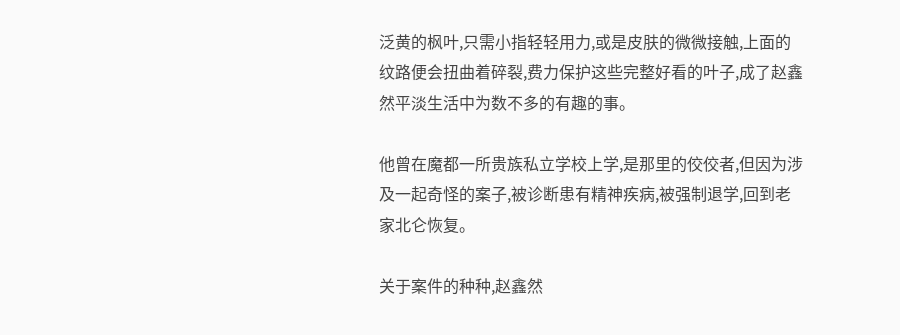泛黄的枫叶,只需小指轻轻用力,或是皮肤的微微接触,上面的纹路便会扭曲着碎裂,费力保护这些完整好看的叶子,成了赵鑫然平淡生活中为数不多的有趣的事。

他曾在魔都一所贵族私立学校上学,是那里的佼佼者,但因为涉及一起奇怪的案子,被诊断患有精神疾病,被强制退学,回到老家北仑恢复。

关于案件的种种,赵鑫然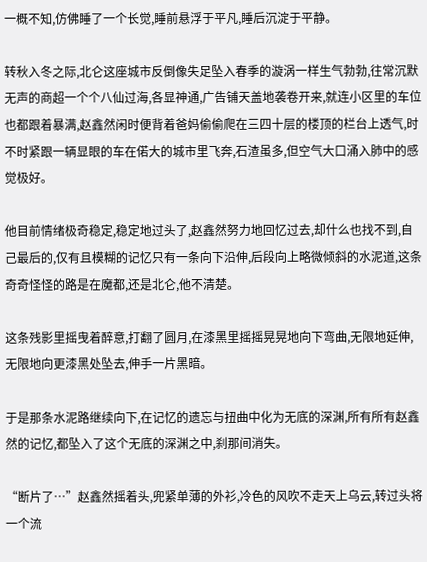一概不知,仿佛睡了一个长觉,睡前悬浮于平凡,睡后沉淀于平静。

转秋入冬之际,北仑这座城市反倒像失足坠入春季的漩涡一样生气勃勃,往常沉默无声的商超一个个八仙过海,各显神通,广告铺天盖地袭卷开来,就连小区里的车位也都跟着暴满,赵鑫然闲时便背着爸妈偷偷爬在三四十层的楼顶的栏台上透气,时不时紧跟一辆显眼的车在偌大的城市里飞奔,石渣虽多,但空气大口涌入肺中的感觉极好。

他目前情绪极奇稳定,稳定地过头了,赵鑫然努力地回忆过去,却什么也找不到,自己最后的,仅有且模糊的记忆只有一条向下沿伸,后段向上略微倾斜的水泥道,这条奇奇怪怪的路是在魔都,还是北仑,他不清楚。

这条残影里摇曳着醉意,打翻了圆月,在漆黑里摇摇晃晃地向下弯曲,无限地延伸,无限地向更漆黑处坠去,伸手一片黑暗。

于是那条水泥路继续向下,在记忆的遗忘与扭曲中化为无底的深渊,所有所有赵鑫然的记忆,都坠入了这个无底的深渊之中,刹那间消失。

“断片了…”赵鑫然摇着头,兜紧单薄的外衫,冷色的风吹不走天上乌云,转过头将一个流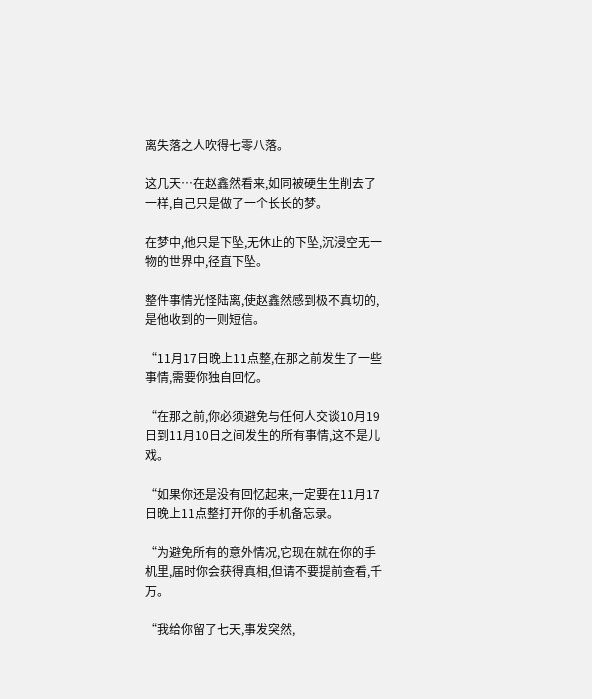离失落之人吹得七零八落。

这几天…在赵鑫然看来,如同被硬生生削去了一样,自己只是做了一个长长的梦。

在梦中,他只是下坠,无休止的下坠,沉浸空无一物的世界中,径直下坠。

整件事情光怪陆离,使赵鑫然感到极不真切的,是他收到的一则短信。

“11月17日晚上11点整,在那之前发生了一些事情,需要你独自回忆。

“在那之前,你必须避免与任何人交谈10月19日到11月10日之间发生的所有事情,这不是儿戏。

“如果你还是没有回忆起来,一定要在11月17日晚上11点整打开你的手机备忘录。

“为避免所有的意外情况,它现在就在你的手机里,届时你会获得真相,但请不要提前查看,千万。

“我给你留了七天,事发突然,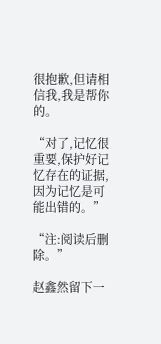很抱歉,但请相信我,我是帮你的。

“对了,记忆很重要,保护好记忆存在的证据,因为记忆是可能出错的。”

“注:阅读后删除。”

赵鑫然留下一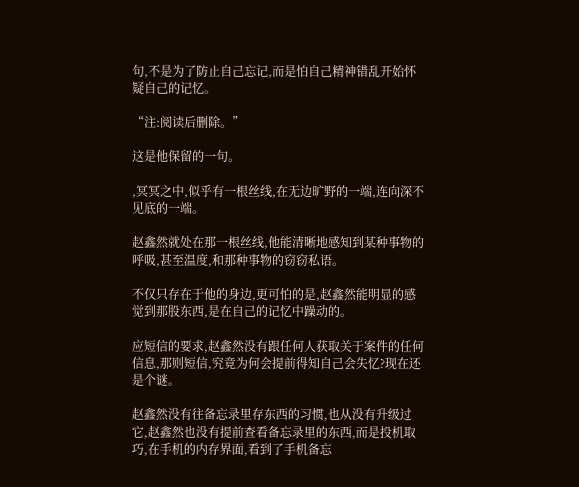句,不是为了防止自己忘记,而是怕自己精神错乱开始怀疑自己的记忆。

“注:阅读后删除。”

这是他保留的一句。

,冥冥之中,似乎有一根丝线,在无边旷野的一端,连向深不见底的一端。

赵鑫然就处在那一根丝线,他能清晰地感知到某种事物的呼吸,甚至温度,和那种事物的窃窃私语。

不仅只存在于他的身边,更可怕的是,赵鑫然能明显的感觉到那股东西,是在自己的记忆中躁动的。

应短信的要求,赵鑫然没有跟任何人获取关于案件的任何信息,那则短信,究竟为何会提前得知自己会失忆?现在还是个谜。

赵鑫然没有往备忘录里存东西的习惯,也从没有升级过它,赵鑫然也没有提前查看备忘录里的东西,而是投机取巧,在手机的内存界面,看到了手机备忘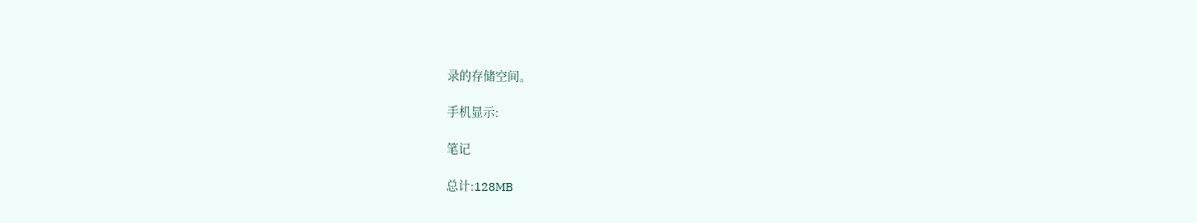录的存储空间。

手机显示:

笔记

总计:128MB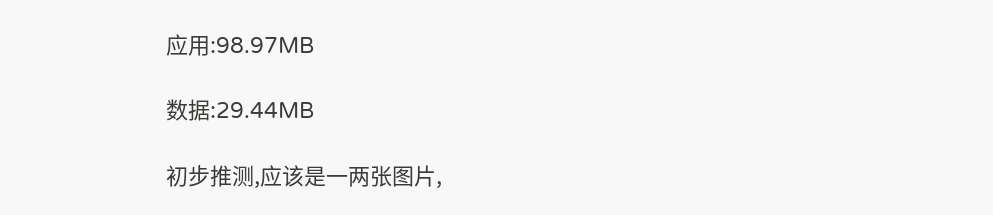应用:98.97MB

数据:29.44MB

初步推测,应该是一两张图片,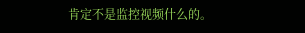肯定不是监控视频什么的。